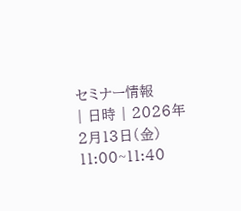セミナー情報
| 日時 | 2026年2月13日(金) 11:00~11:40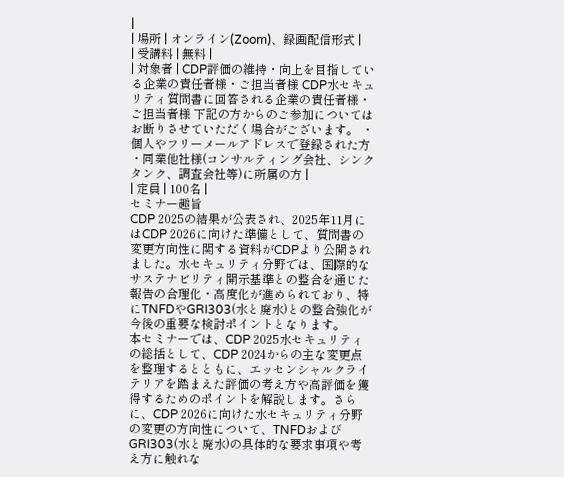|
| 場所 | オンライン(Zoom)、録画配信形式 |
| 受講料 | 無料 |
| 対象者 | CDP評価の維持・向上を目指している企業の責任者様・ご担当者様 CDP水セキュリティ質問書に回答される企業の責任者様・ご担当者様 下記の方からのご参加についてはお断りさせていただく場合がございます。 ・個人やフリーメールアドレスで登録された方 ・同業他社様(コンサルティング会社、シンクタンク、調査会社等)に所属の方 |
| 定員 | 100名 |
セミナー趣旨
CDP 2025の結果が公表され、2025年11月にはCDP 2026に向けた準備として、質問書の変更方向性に関する資料がCDPより公開されました。水セキュリティ分野では、国際的なサステナビリティ開示基準との整合を通じた報告の合理化・高度化が進められており、特にTNFDやGRI303(水と廃水)との整合強化が今後の重要な検討ポイントとなります。
本セミナーでは、CDP 2025水セキュリティの総括として、CDP 2024からの主な変更点を整理するとともに、エッセンシャルクライテリアを踏まえた評価の考え方や高評価を獲得するためのポイントを解説します。さらに、CDP 2026に向けた水セキュリティ分野の変更の方向性について、TNFDおよびGRI303(水と廃水)の具体的な要求事項や考え方に触れな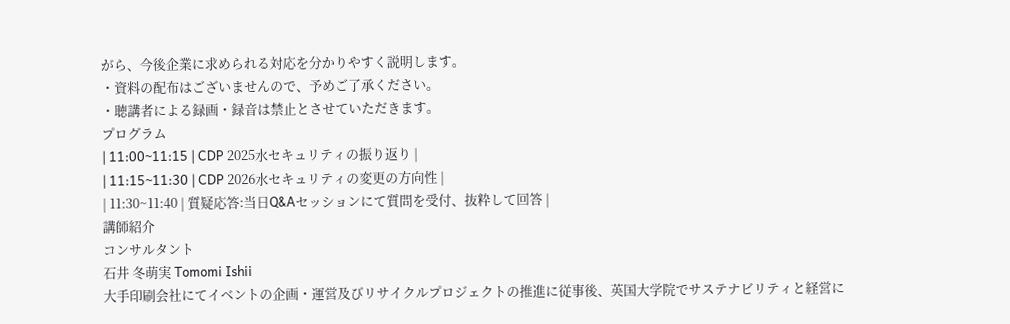がら、今後企業に求められる対応を分かりやすく説明します。
・資料の配布はございませんので、予めご了承ください。
・聴講者による録画・録音は禁止とさせていただきます。
プログラム
| 11:00~11:15 | CDP 2025水セキュリティの振り返り |
| 11:15~11:30 | CDP 2026水セキュリティの変更の方向性 |
| 11:30~11:40 | 質疑応答:当日Q&Aセッションにて質問を受付、抜粋して回答 |
講師紹介
コンサルタント
石井 冬萌実 Tomomi Ishii
大手印刷会社にてイベントの企画・運営及びリサイクルプロジェクトの推進に従事後、英国大学院でサステナビリティと経営に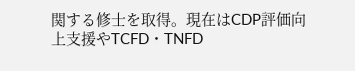関する修士を取得。現在はCDP評価向上支援やTCFD・TNFD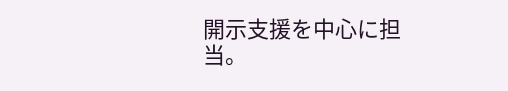開示支援を中心に担当。